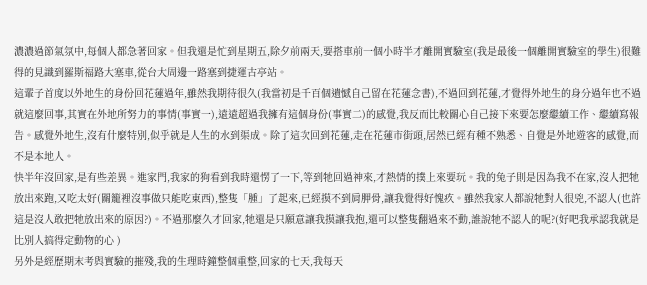濃濃過節氣氛中,每個人都急著回家。但我還是忙到星期五,除夕前兩天,要搭車前一個小時半才離開實驗室(我是最後一個離開實驗室的學生)很難得的見識到羅斯福路大塞車,從台大周邊一路塞到捷運古亭站。
這輩子首度以外地生的身份回花蓮過年,雖然我期待很久(我當初是千百個遺憾自己留在花蓮念書),不過回到花蓮,才覺得外地生的身分過年也不過就這麼回事,其實在外地所努力的事情(事實一),遠遠超過我擁有這個身份(事實二)的感覺,我反而比較關心自己接下來要怎麼繼續工作、繼續寫報告。感覺外地生,沒有什麼特別,似乎就是人生的水到渠成。除了這次回到花蓮,走在花蓮市街頭,居然已經有種不熟悉、自覺是外地遊客的感覺,而不是本地人。
快半年沒回家,是有些差異。進家門,我家的狗看到我時還愣了一下,等到牠回過神來,才熱情的撲上來要玩。我的兔子則是因為我不在家,沒人把牠放出來跑,又吃太好(關籠裡沒事做只能吃東西),整隻「腫」了起來,已經摸不到肩胛骨,讓我覺得好愧疚。雖然我家人都說牠對人很兇,不認人(也許這是沒人敢把牠放出來的原因?)。不過那麼久才回家,牠還是只願意讓我摸讓我抱,還可以整隻翻過來不動,誰說牠不認人的呢?(好吧我承認我就是比別人搞得定動物的心 )
另外是經歷期末考與實驗的摧殘,我的生理時鐘整個重整,回家的七天,我每天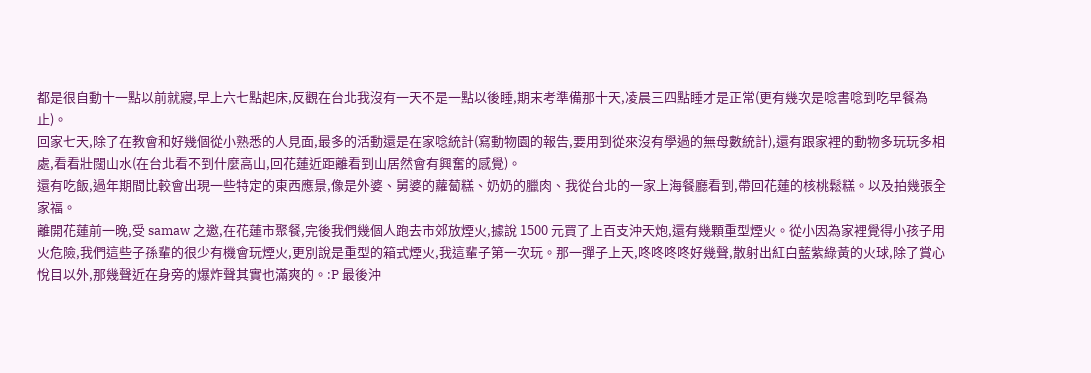都是很自動十一點以前就寢,早上六七點起床,反觀在台北我沒有一天不是一點以後睡,期末考準備那十天,凌晨三四點睡才是正常(更有幾次是唸書唸到吃早餐為止)。
回家七天,除了在教會和好幾個從小熟悉的人見面,最多的活動還是在家唸統計(寫動物園的報告,要用到從來沒有學過的無母數統計),還有跟家裡的動物多玩玩多相處,看看壯闊山水(在台北看不到什麼高山,回花蓮近距離看到山居然會有興奮的感覺)。
還有吃飯,過年期間比較會出現一些特定的東西應景,像是外婆、舅婆的蘿蔔糕、奶奶的臘肉、我從台北的一家上海餐廳看到,帶回花蓮的核桃鬆糕。以及拍幾張全家福。
離開花蓮前一晚,受 samaw 之邀,在花蓮市聚餐,完後我們幾個人跑去市郊放煙火,據說 1500 元買了上百支沖天炮,還有幾顆重型煙火。從小因為家裡覺得小孩子用火危險,我們這些子孫輩的很少有機會玩煙火,更別說是重型的箱式煙火,我這輩子第一次玩。那一彈子上天,咚咚咚咚好幾聲,散射出紅白藍紫綠黃的火球,除了賞心悅目以外,那幾聲近在身旁的爆炸聲其實也滿爽的。:P 最後沖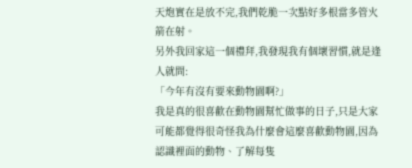天炮實在是放不完,我們乾脆一次點好多根當多管火箭在射。
另外我回家這一個禮拜,我發現我有個壞習慣,就是逢人就問:
「今年有沒有要來動物園啊?」
我是真的很喜歡在動物園幫忙做事的日子,只是大家可能都覺得很奇怪我為什麼會這麼喜歡動物園,因為認識裡面的動物、了解每隻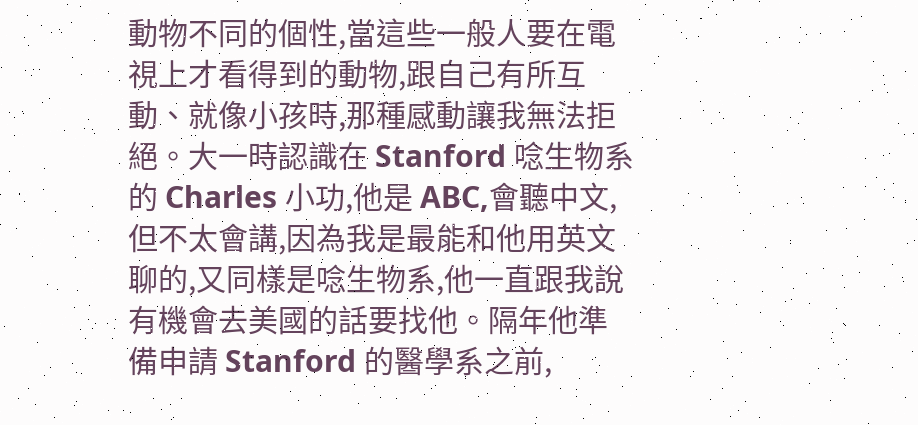動物不同的個性,當這些一般人要在電視上才看得到的動物,跟自己有所互動、就像小孩時,那種感動讓我無法拒絕。大一時認識在 Stanford 唸生物系的 Charles 小功,他是 ABC,會聽中文,但不太會講,因為我是最能和他用英文聊的,又同樣是唸生物系,他一直跟我說有機會去美國的話要找他。隔年他準備申請 Stanford 的醫學系之前,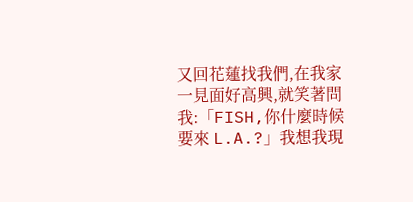又回花蓮找我們,在我家一見面好高興,就笑著問我:「FISH,你什麼時候要來 L.A.?」我想我現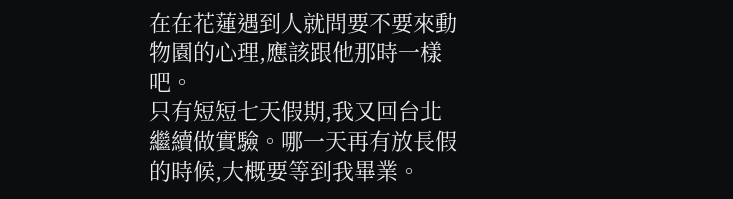在在花蓮遇到人就問要不要來動物園的心理,應該跟他那時一樣吧。
只有短短七天假期,我又回台北繼續做實驗。哪一天再有放長假的時候,大概要等到我畢業。